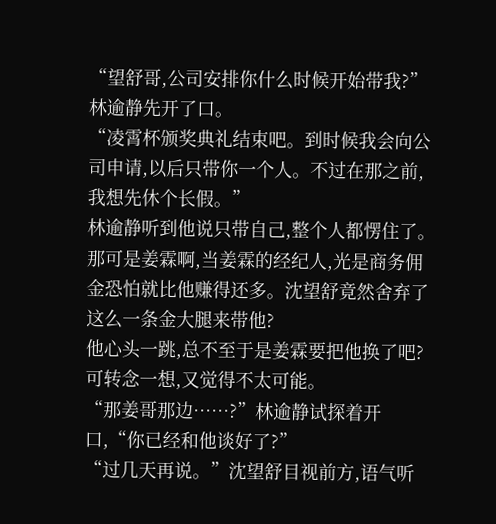“望舒哥,公司安排你什么时候开始带我?”林逾静先开了口。
“凌霄杯颁奖典礼结束吧。到时候我会向公司申请,以后只带你一个人。不过在那之前,我想先休个长假。”
林逾静听到他说只带自己,整个人都愣住了。那可是姜霖啊,当姜霖的经纪人,光是商务佣金恐怕就比他赚得还多。沈望舒竟然舍弃了这么一条金大腿来带他?
他心头一跳,总不至于是姜霖要把他换了吧?可转念一想,又觉得不太可能。
“那姜哥那边……?”林逾静试探着开口,“你已经和他谈好了?”
“过几天再说。”沈望舒目视前方,语气听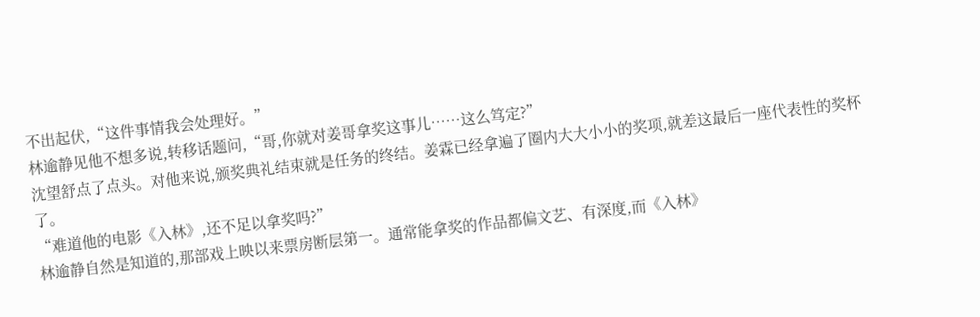不出起伏,“这件事情我会处理好。”
林逾静见他不想多说,转移话题问,“哥,你就对姜哥拿奖这事儿……这么笃定?”
沈望舒点了点头。对他来说,颁奖典礼结束就是任务的终结。姜霖已经拿遍了圈内大大小小的奖项,就差这最后一座代表性的奖杯了。
“难道他的电影《入林》,还不足以拿奖吗?”
林逾静自然是知道的,那部戏上映以来票房断层第一。通常能拿奖的作品都偏文艺、有深度,而《入林》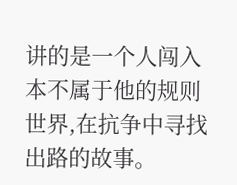讲的是一个人闯入本不属于他的规则世界,在抗争中寻找出路的故事。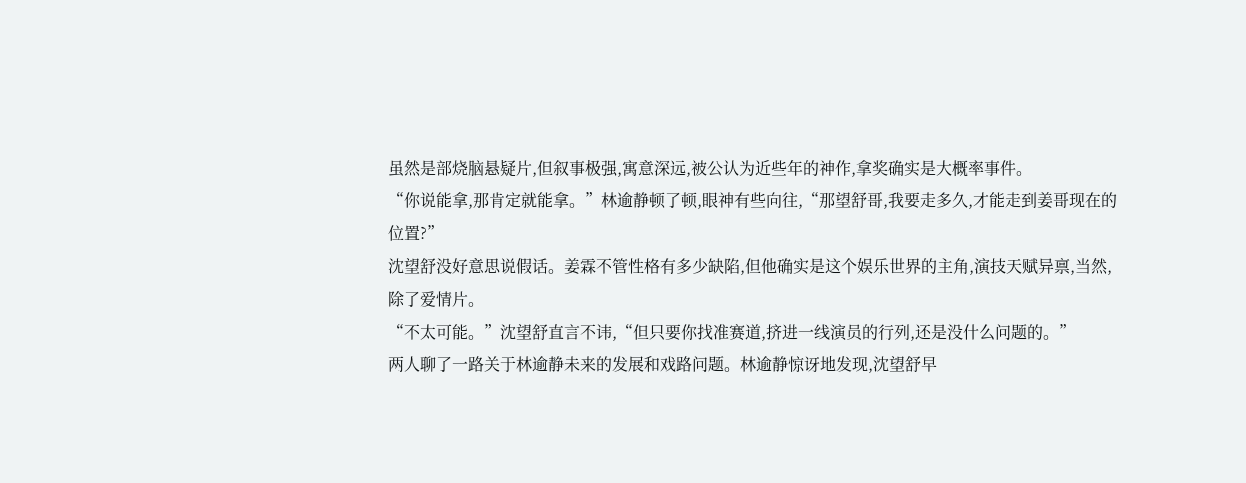虽然是部烧脑悬疑片,但叙事极强,寓意深远,被公认为近些年的神作,拿奖确实是大概率事件。
“你说能拿,那肯定就能拿。”林逾静顿了顿,眼神有些向往,“那望舒哥,我要走多久,才能走到姜哥现在的位置?”
沈望舒没好意思说假话。姜霖不管性格有多少缺陷,但他确实是这个娱乐世界的主角,演技天赋异禀,当然,除了爱情片。
“不太可能。”沈望舒直言不讳,“但只要你找准赛道,挤进一线演员的行列,还是没什么问题的。”
两人聊了一路关于林逾静未来的发展和戏路问题。林逾静惊讶地发现,沈望舒早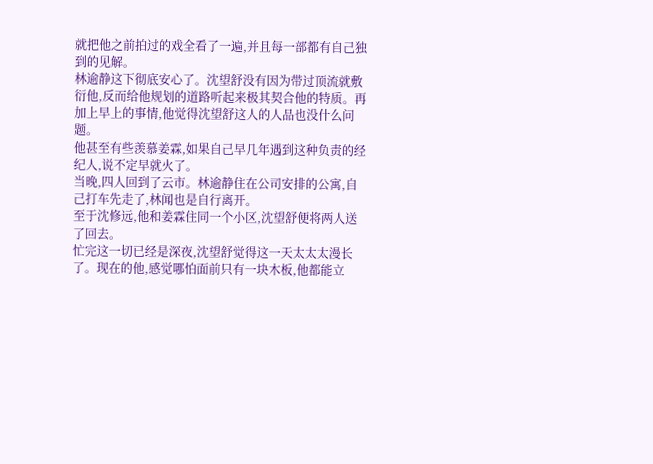就把他之前拍过的戏全看了一遍,并且每一部都有自己独到的见解。
林逾静这下彻底安心了。沈望舒没有因为带过顶流就敷衍他,反而给他规划的道路听起来极其契合他的特质。再加上早上的事情,他觉得沈望舒这人的人品也没什么问题。
他甚至有些羡慕姜霖,如果自己早几年遇到这种负责的经纪人,说不定早就火了。
当晚,四人回到了云市。林逾静住在公司安排的公寓,自己打车先走了,林闻也是自行离开。
至于沈修远,他和姜霖住同一个小区,沈望舒便将两人送了回去。
忙完这一切已经是深夜,沈望舒觉得这一天太太太漫长了。现在的他,感觉哪怕面前只有一块木板,他都能立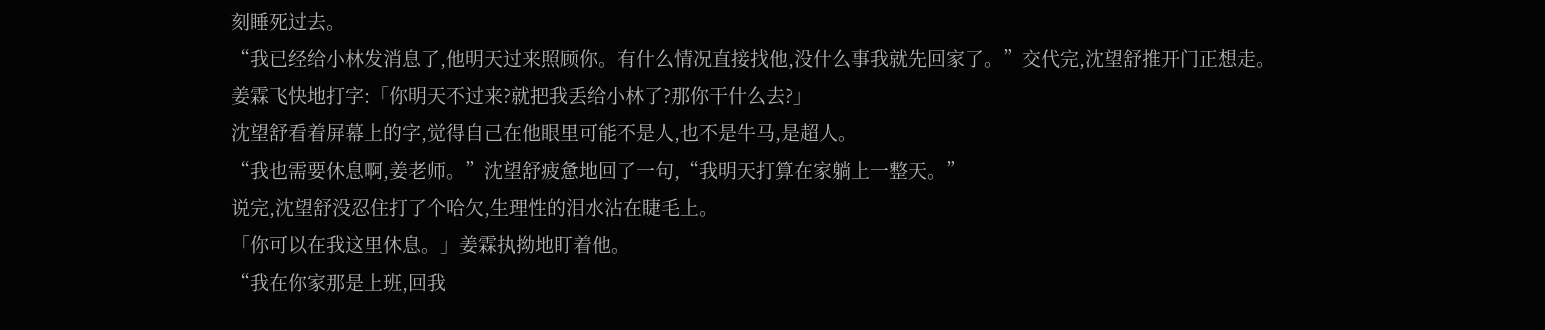刻睡死过去。
“我已经给小林发消息了,他明天过来照顾你。有什么情况直接找他,没什么事我就先回家了。”交代完,沈望舒推开门正想走。
姜霖飞快地打字:「你明天不过来?就把我丢给小林了?那你干什么去?」
沈望舒看着屏幕上的字,觉得自己在他眼里可能不是人,也不是牛马,是超人。
“我也需要休息啊,姜老师。”沈望舒疲惫地回了一句,“我明天打算在家躺上一整天。”
说完,沈望舒没忍住打了个哈欠,生理性的泪水沾在睫毛上。
「你可以在我这里休息。」姜霖执拗地盯着他。
“我在你家那是上班,回我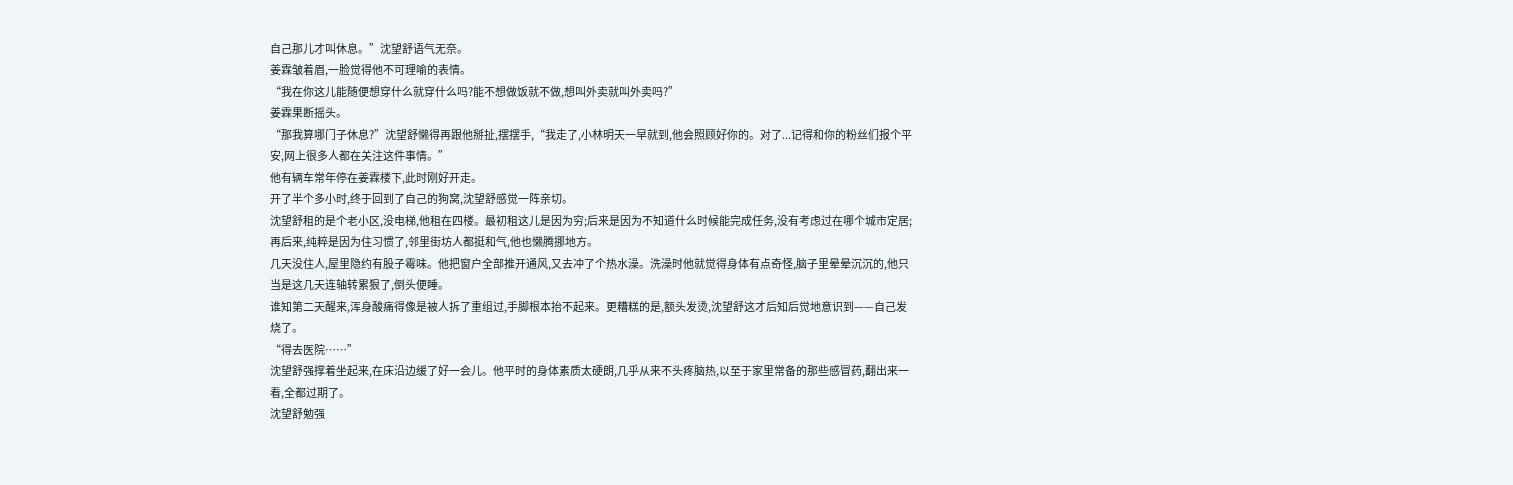自己那儿才叫休息。”沈望舒语气无奈。
姜霖皱着眉,一脸觉得他不可理喻的表情。
“我在你这儿能随便想穿什么就穿什么吗?能不想做饭就不做,想叫外卖就叫外卖吗?”
姜霖果断摇头。
“那我算哪门子休息?”沈望舒懒得再跟他掰扯,摆摆手,“我走了,小林明天一早就到,他会照顾好你的。对了...记得和你的粉丝们报个平安,网上很多人都在关注这件事情。”
他有辆车常年停在姜霖楼下,此时刚好开走。
开了半个多小时,终于回到了自己的狗窝,沈望舒感觉一阵亲切。
沈望舒租的是个老小区,没电梯,他租在四楼。最初租这儿是因为穷;后来是因为不知道什么时候能完成任务,没有考虑过在哪个城市定居;再后来,纯粹是因为住习惯了,邻里街坊人都挺和气,他也懒腾挪地方。
几天没住人,屋里隐约有股子霉味。他把窗户全部推开通风,又去冲了个热水澡。洗澡时他就觉得身体有点奇怪,脑子里晕晕沉沉的,他只当是这几天连轴转累狠了,倒头便睡。
谁知第二天醒来,浑身酸痛得像是被人拆了重组过,手脚根本抬不起来。更糟糕的是,额头发烫,沈望舒这才后知后觉地意识到——自己发烧了。
“得去医院……”
沈望舒强撑着坐起来,在床沿边缓了好一会儿。他平时的身体素质太硬朗,几乎从来不头疼脑热,以至于家里常备的那些感冒药,翻出来一看,全都过期了。
沈望舒勉强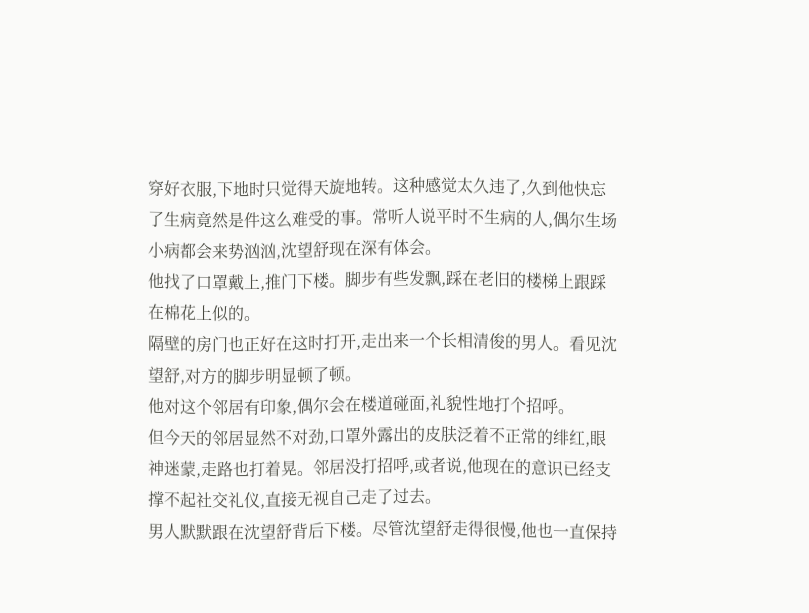穿好衣服,下地时只觉得天旋地转。这种感觉太久违了,久到他快忘了生病竟然是件这么难受的事。常听人说平时不生病的人,偶尔生场小病都会来势汹汹,沈望舒现在深有体会。
他找了口罩戴上,推门下楼。脚步有些发飘,踩在老旧的楼梯上跟踩在棉花上似的。
隔壁的房门也正好在这时打开,走出来一个长相清俊的男人。看见沈望舒,对方的脚步明显顿了顿。
他对这个邻居有印象,偶尔会在楼道碰面,礼貌性地打个招呼。
但今天的邻居显然不对劲,口罩外露出的皮肤泛着不正常的绯红,眼神迷蒙,走路也打着晃。邻居没打招呼,或者说,他现在的意识已经支撑不起社交礼仪,直接无视自己走了过去。
男人默默跟在沈望舒背后下楼。尽管沈望舒走得很慢,他也一直保持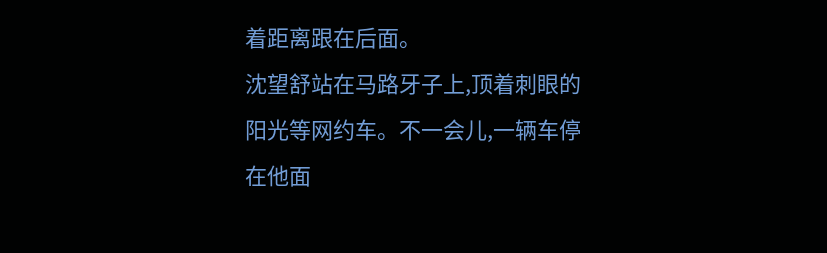着距离跟在后面。
沈望舒站在马路牙子上,顶着刺眼的阳光等网约车。不一会儿,一辆车停在他面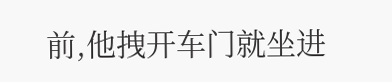前,他拽开车门就坐进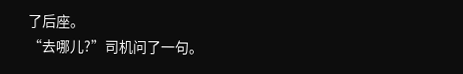了后座。
“去哪儿?”司机问了一句。